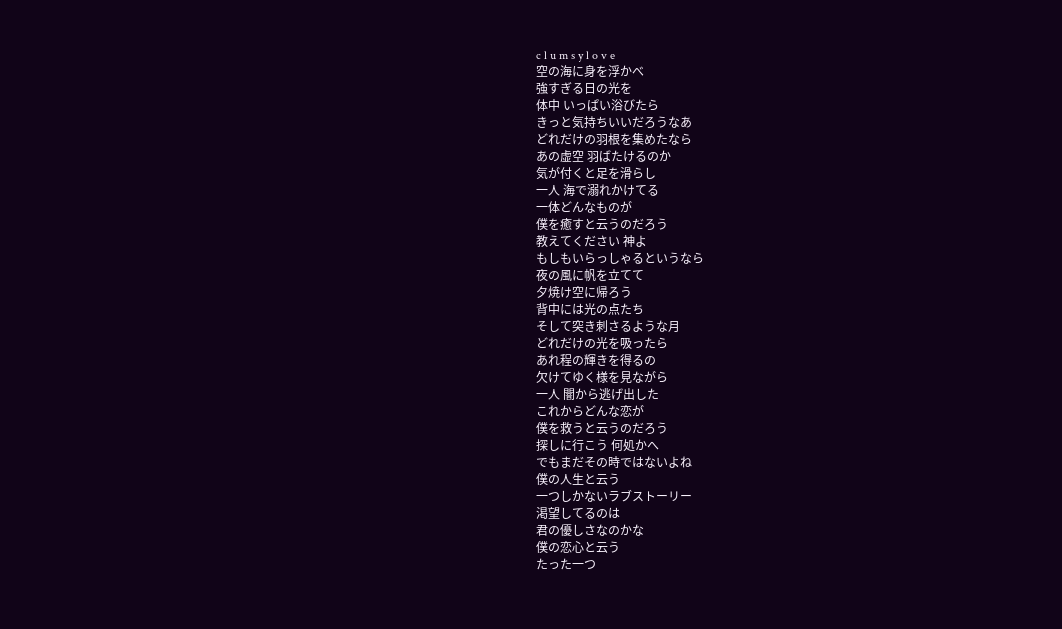c l u m s y l o v e
空の海に身を浮かべ
強すぎる日の光を
体中 いっぱい浴びたら
きっと気持ちいいだろうなあ
どれだけの羽根を集めたなら
あの虚空 羽ばたけるのか
気が付くと足を滑らし
一人 海で溺れかけてる
一体どんなものが
僕を癒すと云うのだろう
教えてください 神よ
もしもいらっしゃるというなら
夜の風に帆を立てて
夕焼け空に帰ろう
背中には光の点たち
そして突き刺さるような月
どれだけの光を吸ったら
あれ程の輝きを得るの
欠けてゆく様を見ながら
一人 闇から逃げ出した
これからどんな恋が
僕を救うと云うのだろう
探しに行こう 何処かへ
でもまだその時ではないよね
僕の人生と云う
一つしかないラブストーリー
渇望してるのは
君の優しさなのかな
僕の恋心と云う
たった一つ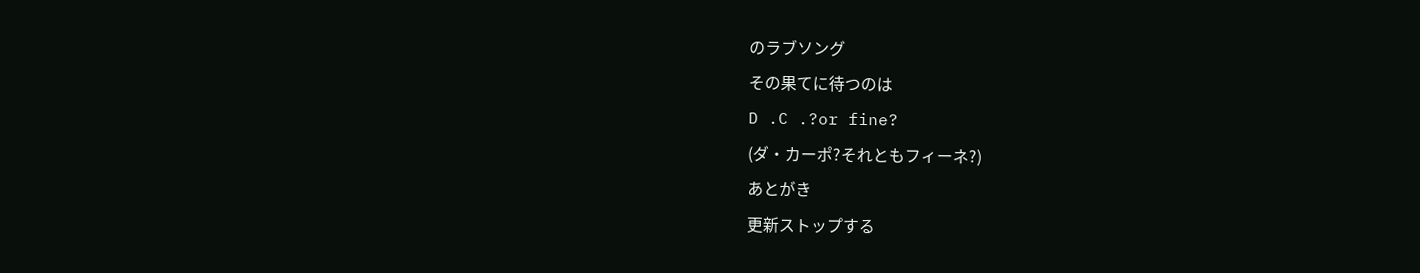のラブソング
その果てに待つのは
D .C .?or fine?
(ダ・カーポ?それともフィーネ?)
あとがき
更新ストップする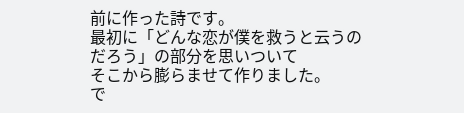前に作った詩です。
最初に「どんな恋が僕を救うと云うのだろう」の部分を思いついて
そこから膨らませて作りました。
で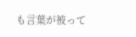も言葉が被って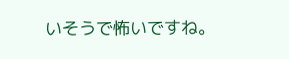いそうで怖いですね。